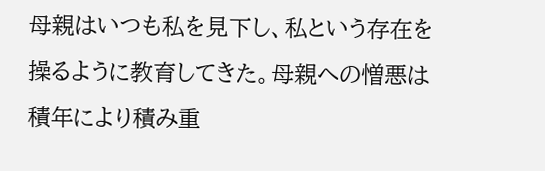母親はいつも私を見下し、私という存在を操るように教育してきた。母親への憎悪は積年により積み重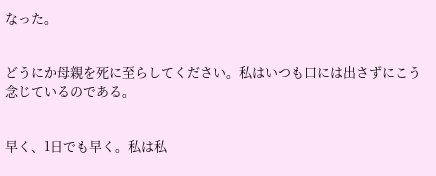なった。


どうにか母親を死に至らしてください。私はいつも口には出さずにこう念じているのである。


早く、1日でも早く。私は私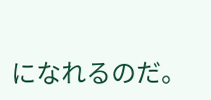になれるのだ。